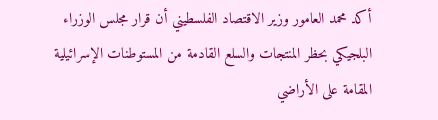أكد محمد العامور وزير الاقتصاد الفلسطيني أن قرار مجلس الوزراء البلجيكي بحظر المنتجات والسلع القادمة من المستوطنات الإسرائيلية المقامة على الأراضي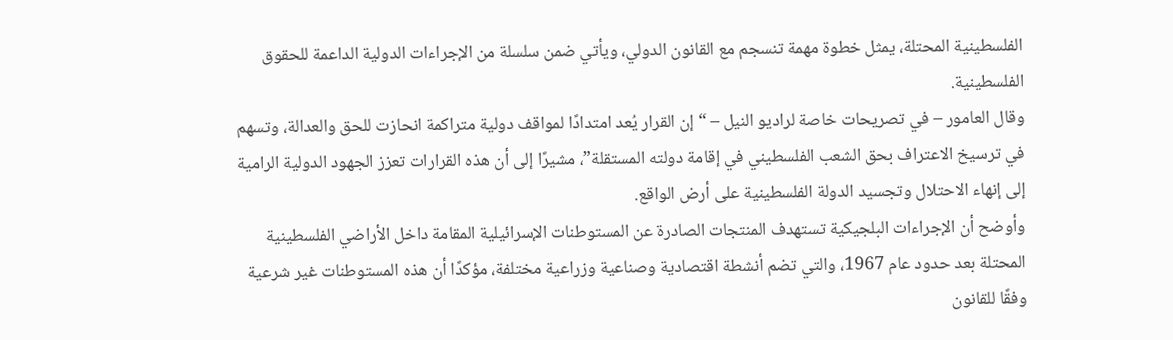الفلسطينية المحتلة، يمثل خطوة مهمة تنسجم مع القانون الدولي، ويأتي ضمن سلسلة من الإجراءات الدولية الداعمة للحقوق الفلسطينية.
وقال العامور – في تصريحات خاصة لراديو النيل – “إن القرار يُعد امتدادًا لمواقف دولية متراكمة انحازت للحق والعدالة، وتسهم في ترسيخ الاعتراف بحق الشعب الفلسطيني في إقامة دولته المستقلة”، مشيرًا إلى أن هذه القرارات تعزز الجهود الدولية الرامية إلى إنهاء الاحتلال وتجسيد الدولة الفلسطينية على أرض الواقع.
وأوضح أن الإجراءات البلجيكية تستهدف المنتجات الصادرة عن المستوطنات الإسرائيلية المقامة داخل الأراضي الفلسطينية المحتلة بعد حدود عام 1967، والتي تضم أنشطة اقتصادية وصناعية وزراعية مختلفة، مؤكدًا أن هذه المستوطنات غير شرعية وفقًا للقانون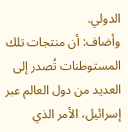الدولي.
وأضاف: أن منتجات تلك المستوطنات تُصدر إلى العديد من دول العالم عبر إسرائيل، الأمر الذي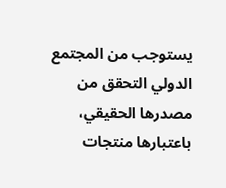يستوجب من المجتمع الدولي التحقق من مصدرها الحقيقي، باعتبارها منتجات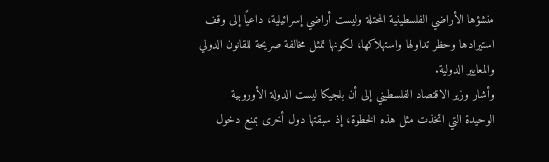منشؤها الأراضي الفلسطينية المحتلة وليست أراضي إسرائيلية، داعيًا إلى وقف استيرادها وحظر تداولها واستهلاكها، لكونها تمثل مخالفة صريحة للقانون الدولي والمعايير الدولية.
وأشار وزير الاقتصاد الفلسطيني إلى أن بلجيكا ليست الدولة الأوروبية الوحيدة التي اتخذت مثل هذه الخطوة، إذ سبقتها دول أخرى بمنع دخول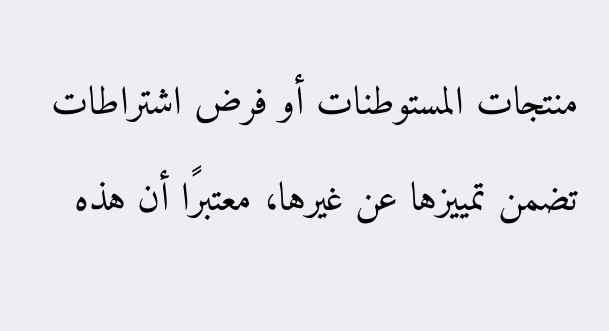منتجات المستوطنات أو فرض اشتراطات تضمن تمييزها عن غيرها، معتبرًا أن هذه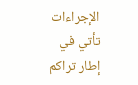الإجراءات تأتي في إطار تراكم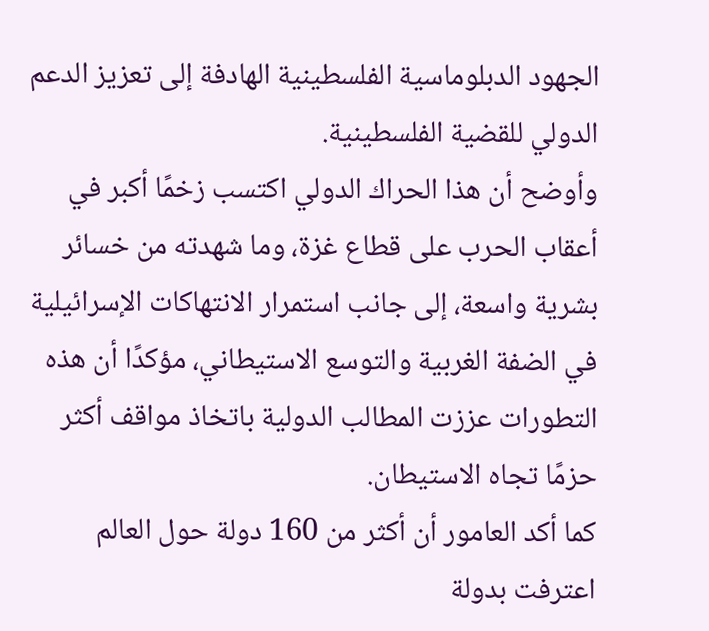الجهود الدبلوماسية الفلسطينية الهادفة إلى تعزيز الدعم الدولي للقضية الفلسطينية.
وأوضح أن هذا الحراك الدولي اكتسب زخمًا أكبر في أعقاب الحرب على قطاع غزة، وما شهدته من خسائر بشرية واسعة، إلى جانب استمرار الانتهاكات الإسرائيلية في الضفة الغربية والتوسع الاستيطاني، مؤكدًا أن هذه التطورات عززت المطالب الدولية باتخاذ مواقف أكثر حزمًا تجاه الاستيطان.
كما أكد العامور أن أكثر من 160 دولة حول العالم اعترفت بدولة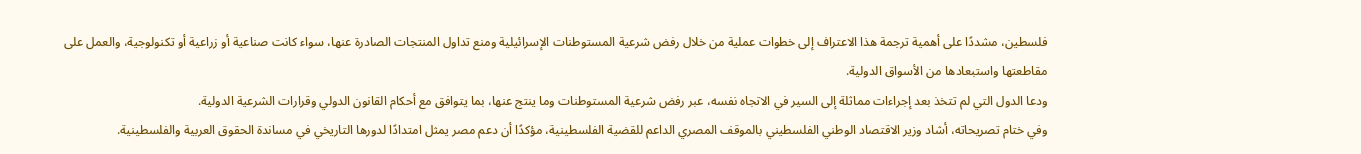فلسطين، مشددًا على أهمية ترجمة هذا الاعتراف إلى خطوات عملية من خلال رفض شرعية المستوطنات الإسرائيلية ومنع تداول المنتجات الصادرة عنها، سواء كانت صناعية أو زراعية أو تكنولوجية، والعمل على مقاطعتها واستبعادها من الأسواق الدولية.
ودعا الدول التي لم تتخذ بعد إجراءات مماثلة إلى السير في الاتجاه نفسه، عبر رفض شرعية المستوطنات وما ينتج عنها، بما يتوافق مع أحكام القانون الدولي وقرارات الشرعية الدولية.
وفي ختام تصريحاته، أشاد وزير الاقتصاد الوطني الفلسطيني بالموقف المصري الداعم للقضية الفلسطينية، مؤكدًا أن دعم مصر يمثل امتدادًا لدورها التاريخي في مساندة الحقوق العربية والفلسطينية.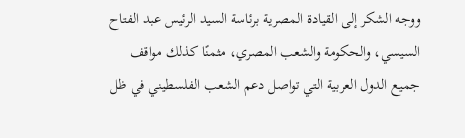ووجه الشكر إلى القيادة المصرية برئاسة السيد الرئيس عبد الفتاح السيسي، والحكومة والشعب المصري، مثمنًا كذلك مواقف جميع الدول العربية التي تواصل دعم الشعب الفلسطيني في ظل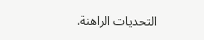التحديات الراهنة.